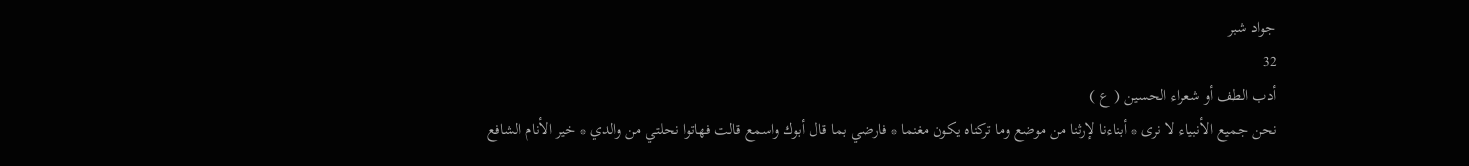جواد شبر
32
أدب الطف أو شعراء الحسين ( ع )
نحن جميع الأنبياء لا نرى * أبناءنا لإرثنا من موضع وما تركناه يكون مغنما * فارضي بما قال أبوك واسمع قالت فهاتوا نحلتي من والدي * خير الأنام الشافع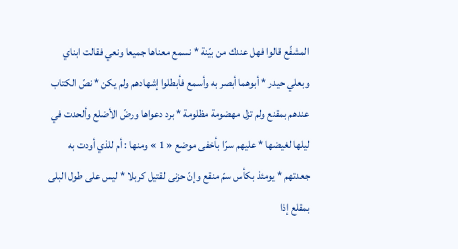المشفّع قالوا فهل عندك من بيّنة * نسمع معناها جميعا ونعي فقالت ابناي وبعلي حيدر * أبوهما أبصر به وأسمع فأبطلوا إشهادهم ولم يكن * نصّ الكتاب عندهم بمقنع ولم تزل مهضومة مظلومة * برد دعواها ورضّ الأضلع وألحدت في ليلها لغيضها * عليهم سرّا بأخفى موضع « 1 » ومنها : أم للذي أودت به جعدتهم * يومئذ بكأس سمّ منقع وإنّ حزنى لقتيل كربلا * ليس على طول البلى بمقلع إذا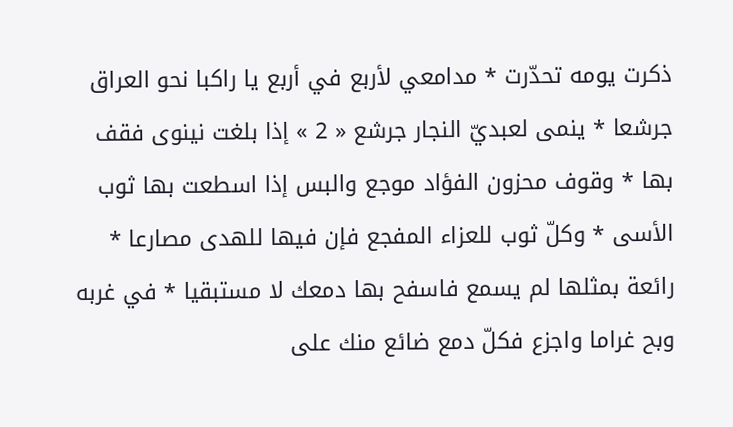ذكرت يومه تحدّرت * مدامعي لأربع في أربع يا راكبا نحو العراق جرشعا * ينمى لعبديّ النجار جرشع « 2 » إذا بلغت نينوى فقف بها * وقوف محزون الفؤاد موجع والبس إذا اسطعت بها ثوب الأسى * وكلّ ثوب للعزاء المفجع فإن فيها للهدى مصارعا * رائعة بمثلها لم يسمع فاسفح بها دمعك لا مستبقيا * في غربه وبح غراما واجزع فكلّ دمع ضائع منك على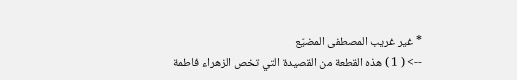* غير غريب المصطفى المضيّع
--> ( 1 ) هذه القطعة من القصيدة التي تخص الزهراء فاطمة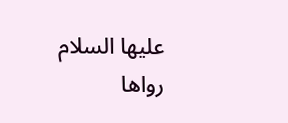عليها السلام رواها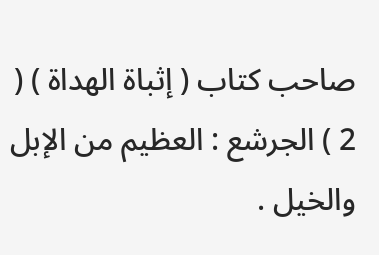صاحب كتاب ( إثباة الهداة ) ( 2 ) الجرشع : العظيم من الإبل والخيل .